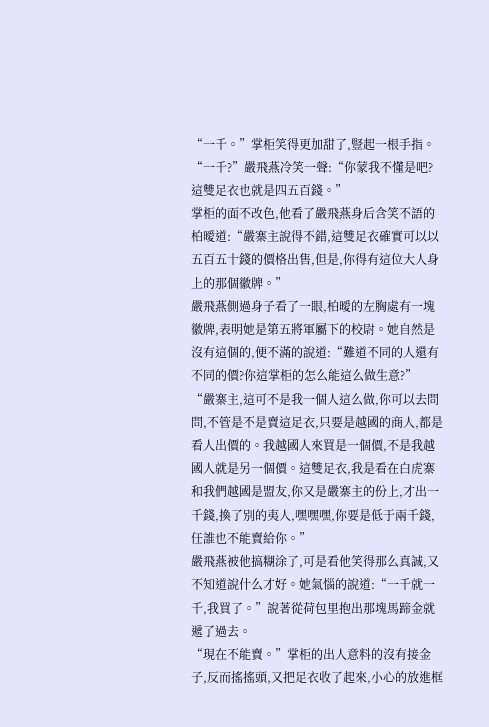“一千。”掌柜笑得更加甜了,豎起一根手指。
“一千?”嚴飛燕冷笑一聲:“你蒙我不懂是吧?這雙足衣也就是四五百錢。”
掌柜的面不改色,他看了嚴飛燕身后含笑不語的柏曖道:“嚴寨主說得不錯,這雙足衣確實可以以五百五十錢的價格出售,但是,你得有這位大人身上的那個徽牌。”
嚴飛燕側過身子看了一眼,柏曖的左胸處有一塊徽牌,表明她是第五將軍屬下的校尉。她自然是沒有這個的,便不滿的說道:“難道不同的人還有不同的價?你這掌柜的怎么能這么做生意?”
“嚴寨主,這可不是我一個人這么做,你可以去問問,不管是不是賣這足衣,只要是越國的商人,都是看人出價的。我越國人來買是一個價,不是我越國人就是另一個價。這雙足衣,我是看在白虎寨和我們越國是盟友,你又是嚴寨主的份上,才出一千錢,換了別的夷人,嘿嘿嘿,你要是低于兩千錢,任誰也不能賣給你。”
嚴飛燕被他搞糊涂了,可是看他笑得那么真誠,又不知道說什么才好。她氣惱的說道:“一千就一千,我買了。”說著從荷包里抱出那塊馬蹄金就遞了過去。
“現在不能賣。”掌柜的出人意料的沒有接金子,反而搖搖頭,又把足衣收了起來,小心的放進框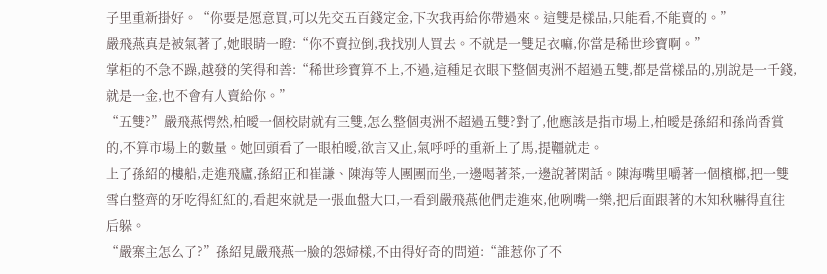子里重新掛好。“你要是愿意買,可以先交五百錢定金,下次我再給你帶過來。這雙是樣品,只能看,不能賣的。”
嚴飛燕真是被氣著了,她眼睛一瞪:“你不賣拉倒,我找別人買去。不就是一雙足衣嘛,你當是稀世珍寶啊。”
掌柜的不急不躁,越發的笑得和善:“稀世珍寶算不上,不過,這種足衣眼下整個夷洲不超過五雙,都是當樣品的,別說是一千錢,就是一金,也不會有人賣給你。”
“五雙?”嚴飛燕愕然,柏曖一個校尉就有三雙,怎么整個夷洲不超過五雙?對了,他應該是指市場上,柏曖是孫紹和孫尚香賞的,不算市場上的數量。她回頭看了一眼柏曖,欲言又止,氣呼呼的重新上了馬,提韁就走。
上了孫紹的樓船,走進飛廬,孫紹正和崔謙、陳海等人團團而坐,一邊喝著茶,一邊說著閑話。陳海嘴里嚼著一個檳榔,把一雙雪白整齊的牙吃得紅紅的,看起來就是一張血盤大口,一看到嚴飛燕他們走進來,他咧嘴一樂,把后面跟著的木知秋嚇得直往后躲。
“嚴寨主怎么了?”孫紹見嚴飛燕一臉的怨婦樣,不由得好奇的問道:“誰惹你了不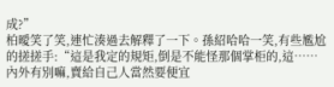成?”
柏曖笑了笑,連忙湊過去解釋了一下。孫紹哈哈一笑,有些尷尬的搓搓手:“這是我定的規矩,倒是不能怪那個掌柜的,這……內外有別嘛,賣給自己人當然要便宜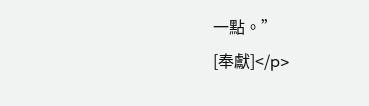一點。”
[奉獻]</p>